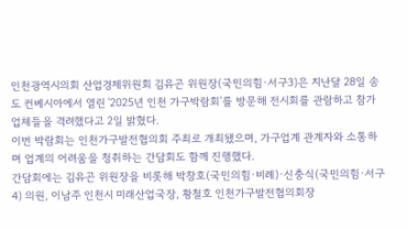인천광역시의회 산업경제위원회 김유곤 위원장(국민의힘·서구3)은 지난달 28일 송도 컨베시아에서 열린 '2025년 인천 가구박람회'를 방문해 전시회를 관람하고 참가 업체들을 격려했다고 2일 밝혔다.
이번 박람회는 인천가구발전협의회 주최로 개최됐으며, 가구업계 관계자와 소통하며 업계의 어려움을 청취하는 간담회도 함께 진행했다.
간담회에는 김유곤 위원장을 비롯해 박창호(국민의힘·비례)·신충식(국민의힘·서구4) 의원, 이남주 인천시 미래산업국장, 황철호 인천가구발전협의회장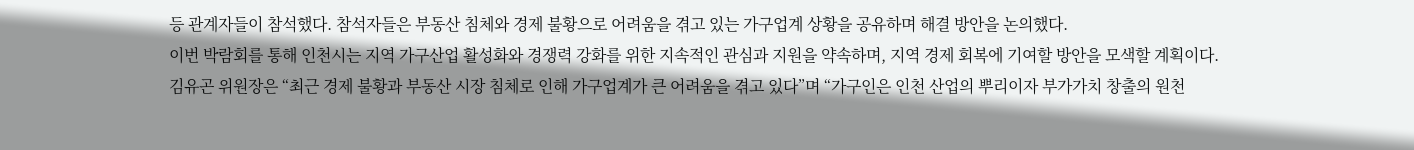등 관계자들이 참석했다. 참석자들은 부동산 침체와 경제 불황으로 어려움을 겪고 있는 가구업계 상황을 공유하며 해결 방안을 논의했다.
이번 박람회를 통해 인천시는 지역 가구산업 활성화와 경쟁력 강화를 위한 지속적인 관심과 지원을 약속하며, 지역 경제 회복에 기여할 방안을 모색할 계획이다.
김유곤 위원장은 “최근 경제 불황과 부동산 시장 침체로 인해 가구업계가 큰 어려움을 겪고 있다”며 “가구인은 인천 산업의 뿌리이자 부가가치 창출의 원천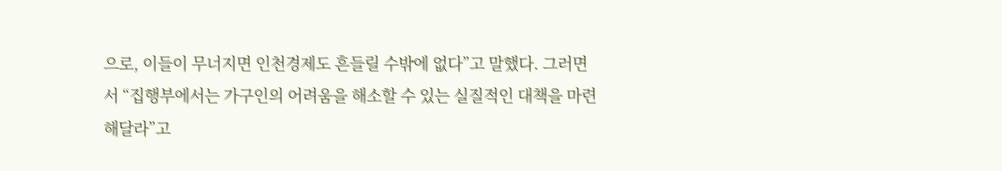으로, 이들이 무너지면 인천경제도 흔들릴 수밖에 없다”고 말했다. 그러면서 “집행부에서는 가구인의 어려움을 해소할 수 있는 실질적인 대책을 마련해달라”고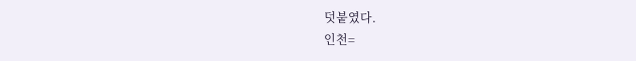덧붙였다.
인천=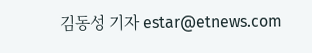김동성 기자 estar@etnews.com